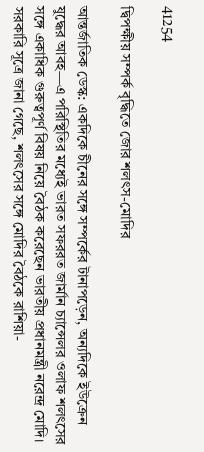41254

দ্বিপক্ষীয় সম্পর্ক বৃদ্ধিতে জোর শলৎস-মোদির

আন্তর্জাতিক ডেস্ক: একদিকে চীনের সঙ্গে সম্পর্কের টানাপড়েন, অন্যদিকে ইউক্রেন যুদ্ধের আবহ—এ পরিস্থিতির মধ্যেই ভারত সফররত জার্মান চ্যান্সেলর ওলাফ শলৎসের সঙ্গে একাধিক গুরুত্বপূর্ণ বিষয় নিয়ে বৈঠক করেছেন ভারতীয় প্রধানমন্ত্রী নরেন্দ্র মোদি। সরকারি সূত্রে জানা গেছে, শলৎসের সঙ্গে মোদির বৈঠকে রাশিয়া-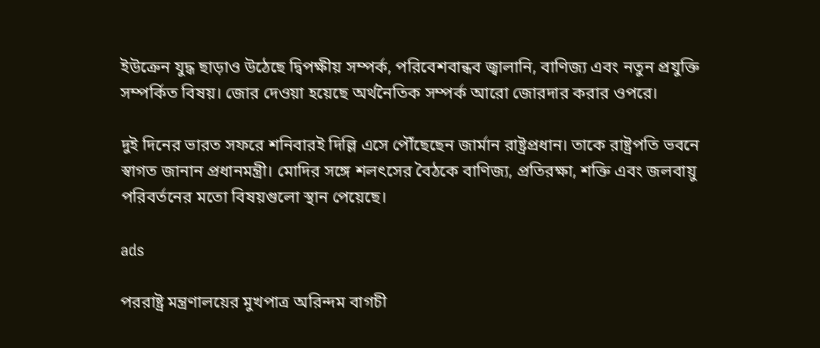ইউক্রেন যুদ্ধ ছাড়াও উঠেছে দ্বিপক্ষীয় সম্পর্ক, পরিবেশবান্ধব জ্বালানি, বাণিজ্য এবং নতুন প্রযুক্তি সম্পর্কিত বিষয়। জোর দেওয়া হয়েছে অর্থনৈতিক সম্পর্ক আরো জোরদার করার ওপরে।

দুই দিনের ভারত সফরে শনিবারই দিল্লি এসে পৌঁছেছেন জার্মান রাষ্ট্রপ্রধান। তাকে রাষ্ট্রপতি ভবনে স্বাগত জানান প্রধানমন্ত্রী। মোদির সঙ্গে শলৎসের বৈঠকে বাণিজ্য, প্রতিরক্ষা, শক্তি এবং জলবায়ু পরিবর্তনের মতো বিষয়গুলো স্থান পেয়েছে।

ads

পররাষ্ট্র মন্ত্রণালয়ের মুখপাত্র অরিন্দম বাগচী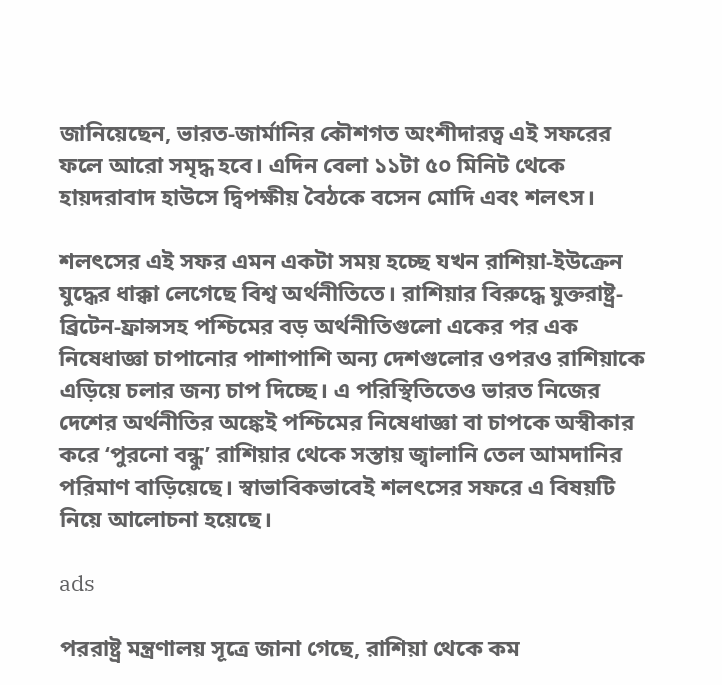জানিয়েছেন, ভারত-জার্মানির কৌশগত অংশীদারত্ব এই সফরের ফলে আরো সমৃদ্ধ হবে। এদিন বেলা ১১টা ৫০ মিনিট থেকে হায়দরাবাদ হাউসে দ্বিপক্ষীয় বৈঠকে বসেন মোদি এবং শলৎস।

শলৎসের এই সফর এমন একটা সময় হচ্ছে যখন রাশিয়া-ইউক্রেন যুদ্ধের ধাক্কা লেগেছে বিশ্ব অর্থনীতিতে। রাশিয়ার বিরুদ্ধে যুক্তরাষ্ট্র-ব্রিটেন-ফ্রান্সসহ পশ্চিমের বড় অর্থনীতিগুলো একের পর এক নিষেধাজ্ঞা চাপানোর পাশাপাশি অন্য দেশগুলোর ওপরও রাশিয়াকে এড়িয়ে চলার জন্য চাপ দিচ্ছে। এ পরিস্থিতিতেও ভারত নিজের দেশের অর্থনীতির অঙ্কেই পশ্চিমের নিষেধাজ্ঞা বা চাপকে অস্বীকার করে ‘পুরনো বন্ধু’ রাশিয়ার থেকে সস্তায় জ্বালানি তেল আমদানির পরিমাণ বাড়িয়েছে। স্বাভাবিকভাবেই শলৎসের সফরে এ বিষয়টি নিয়ে আলোচনা হয়েছে।

ads

পররাষ্ট্র মন্ত্রণালয় সূত্রে জানা গেছে, রাশিয়া থেকে কম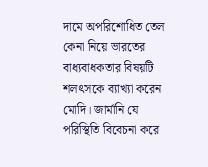দামে অপরিশোধিত তেল কেনা নিয়ে ভারতের বাধ্যবাধকতার বিষয়টি শলৎসকে ব্যাখ্যা করেন মোদি। জার্মানি যে পরিস্থিতি বিবেচনা করে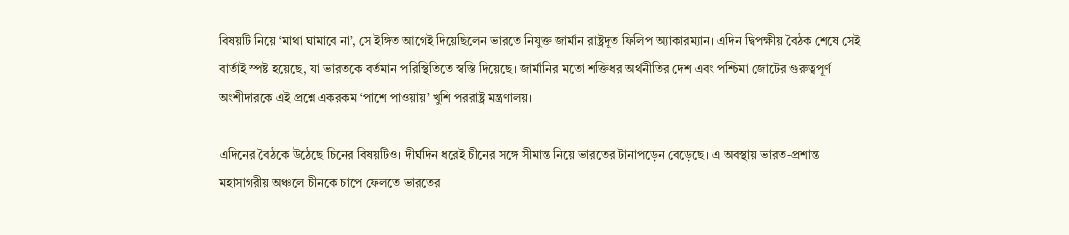বিষয়টি নিয়ে ‘মাথা ঘামাবে না’, সে ইঙ্গিত আগেই দিয়েছিলেন ভারতে নিযুক্ত জার্মান রাষ্ট্রদূত ফিলিপ অ্যাকারম্যান। এদিন দ্বিপক্ষীয় বৈঠক শেষে সেই বার্তাই স্পষ্ট হয়েছে, যা ভারতকে বর্তমান পরিস্থিতিতে স্বস্তি দিয়েছে। জার্মানির মতো শক্তিধর অর্থনীতির দেশ এবং পশ্চিমা জোটের গুরুত্বপূর্ণ অংশীদারকে এই প্রশ্নে একরকম ‘পাশে পাওয়ায়’ খুশি পররাষ্ট্র মন্ত্রণালয়।

এদিনের বৈঠকে উঠেছে চিনের বিষয়টিও। দীর্ঘদিন ধরেই চীনের সঙ্গে সীমান্ত নিয়ে ভারতের টানাপড়েন বেড়েছে। এ অবস্থায় ভারত-প্রশান্ত মহাসাগরীয় অঞ্চলে চীনকে চাপে ফেলতে ভারতের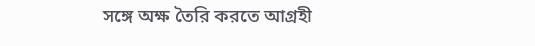সঙ্গে অক্ষ তৈরি করতে আগ্রহী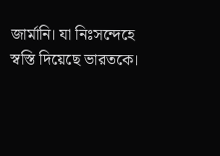জার্মানি। যা নিঃসন্দেহে স্বস্তি দিয়েছে ভারতকে।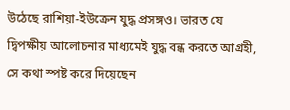উঠেছে রাশিয়া-ইউক্রেন যুদ্ধ প্রসঙ্গও। ভারত যে দ্বিপক্ষীয় আলোচনার মাধ্যমেই যুদ্ধ বন্ধ করতে আগ্রহী, সে কথা স্পষ্ট করে দিয়েছেন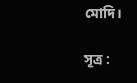মোদি।

সূত্র :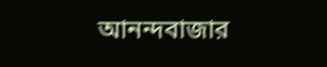আনন্দবাজার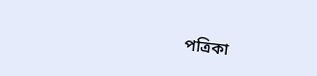পত্রিকা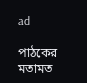ad

পাঠকের মতামত